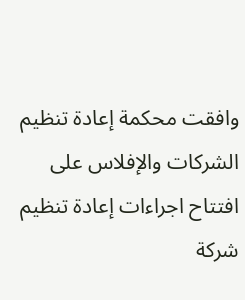وافقت محكمة إعادة تنظيم الشركات والإفلاس على افتتاح اجراءات إعادة تنظيم شركة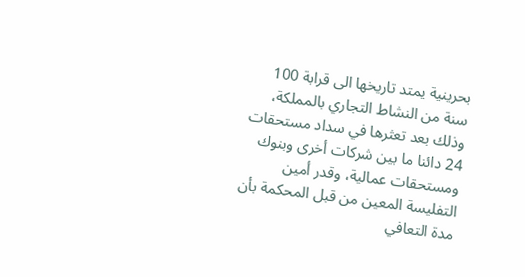بحرينية يمتد تاريخها الى قرابة 100 سنة من النشاط التجاري بالمملكة، وذلك بعد تعثرها في سداد مستحقات 24 دائنا ما بين شركات أخرى وبنوك ومستحقات عمالية، وقدر أمين التفليسة المعين من قبل المحكمة بأن مدة التعافي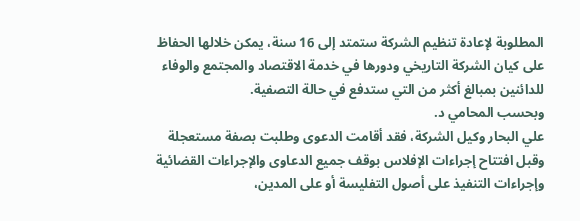المطلوبة لإعادة تنظيم الشركة ستمتد إلى 16 سنة، يمكن خلالها الحفاظ على كيان الشركة التاريخي ودورها في خدمة الاقتصاد والمجتمع والوفاء للدائنين بمبالغ أكثر من التي ستدفع في حالة التصفية.
وبحسب المحامي د.
علي البحار وكيل الشركة، فقد أقامت الدعوى وطلبت بصفة مستعجلة وقبل افتتاح إجراءات الإفلاس بوقف جميع الدعاوى والإجراءات القضائية وإجراءات التنفيذ على أصول التفليسة أو على المدين،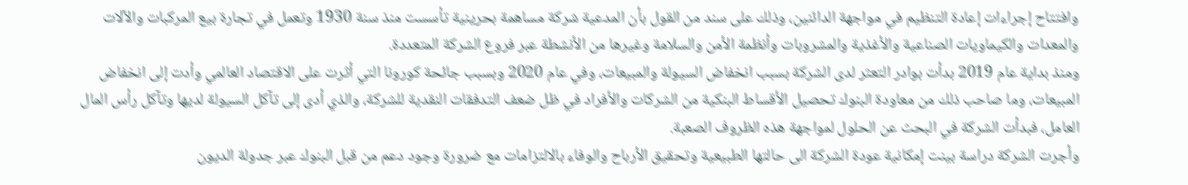وافتتاح إجراءات إعادة التنظيم في مواجهة الدائنين، وذلك على سند من القول بأن المدعية شركة مساهمة بحرينية تأسست منذ سنة 1930 وتعمل في تجارة بيع المركبات والآلات والمعدات والكيماويات الصناعية والأغذية والمشروبات وأنظمة الأمن والسلامة وغيرها من الأنشطة عبر فروع الشركة المتعددة.
ومنذ بداية عام 2019 بدأت بوادر التعثر لدى الشركة بسبب انخفاض السيولة والمبيعات، وفي عام 2020 وبسبب جائحة كورونا التي أثرت على الاقتصاد العالمي وأدت إلى انخفاض المبيعات، وما صاحب ذلك من معاودة البنوك تحصيل الأقساط البنكية من الشركات والأفراد في ظل ضعف التدفقات النقدية للشركة، والذي أدى إلى تآكل السيولة لديها وتآكل رأس المال العامل، فبدأت الشركة في البحث عن الحلول لمواجهة هذه الظروف الصعبة.
وأجرت الشركة دراسة بينت إمكانية عودة الشركة الى حالتها الطبيعية وتحقيق الأرباح والوفاء بالالتزامات مع ضرورة وجود دعم من قبل البنوك عبر جدولة الديون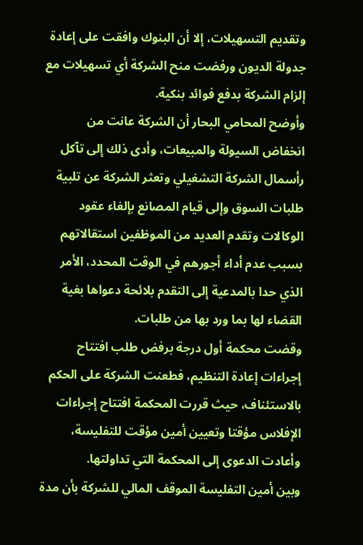وتقديم التسهيلات، إلا أن البنوك وافقت على إعادة جدولة الديون ورفضت منح الشركة أي تسهيلات مع إلزام الشركة بدفع فوائد بنكية.
وأوضح المحامي البحار أن الشركة عانت من انخفاض السيولة والمبيعات، وأدى ذلك إلى تآكل رأسمال الشركة التشغيلي وتعثر الشركة عن تلبية طلبات السوق وإلى قيام المصانع بإلغاء عقود الوكالات وتقدم العديد من الموظفين استقالاتهم بسبب عدم أداء أجورهم في الوقت المحدد، الأمر الذي حدا بالمدعية إلى التقدم بلائحة دعواها بغية القضاء لها بما ورد بها من طلبات.
وقضت محكمة أول درجة برفض طلب افتتاح إجراءات إعادة التنظيم، فطعنت الشركة على الحكم بالاستئناف، حيث قررت المحكمة افتتاح إجراءات الإفلاس مؤقتا وتعيين أمين مؤقت للتفليسة، وأعادت الدعوى إلى المحكمة التي تداولتها.
وبين أمين التفليسة الموقف المالي للشركة بأن مدة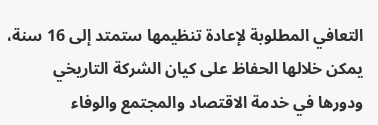التعافي المطلوبة لإعادة تنظيمها ستمتد إلى 16 سنة، يمكن خلالها الحفاظ على كيان الشركة التاريخي ودورها في خدمة الاقتصاد والمجتمع والوفاء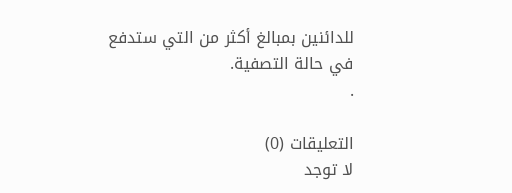للدائنين بمبالغ أكثر من التي ستدفع في حالة التصفية.
.

التعليقات (0)
لا توجد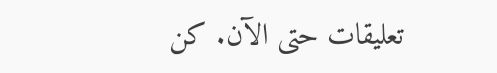تعليقات حتى الآن. كن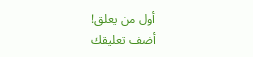أول من يعلق!
أضف تعليقك